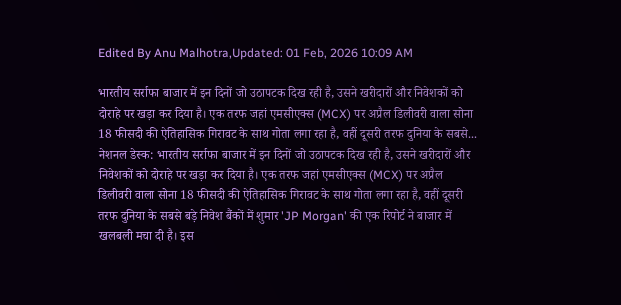Edited By Anu Malhotra,Updated: 01 Feb, 2026 10:09 AM

भारतीय सर्राफा बाजार में इन दिनों जो उठापटक दिख रही है, उसने खरीदारों और निवेशकों को दोराहे पर खड़ा कर दिया है। एक तरफ जहां एमसीएक्स (MCX) पर अप्रैल डिलीवरी वाला सोना 18 फीसदी की ऐतिहासिक गिरावट के साथ गोता लगा रहा है, वहीं दूसरी तरफ दुनिया के सबसे...
नेशनल डेस्क: भारतीय सर्राफा बाजार में इन दिनों जो उठापटक दिख रही है, उसने खरीदारों और निवेशकों को दोराहे पर खड़ा कर दिया है। एक तरफ जहां एमसीएक्स (MCX) पर अप्रैल डिलीवरी वाला सोना 18 फीसदी की ऐतिहासिक गिरावट के साथ गोता लगा रहा है, वहीं दूसरी तरफ दुनिया के सबसे बड़े निवेश बैंकों में शुमार 'JP Morgan' की एक रिपोर्ट ने बाजार में खलबली मचा दी है। इस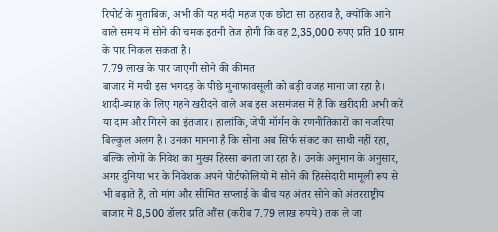रिपोर्ट के मुताबिक, अभी की यह मंदी महज एक छोटा सा ठहराव है, क्योंकि आने वाले समय में सोने की चमक इतनी तेज होगी कि वह 2,35,000 रुपए प्रति 10 ग्राम के पार निकल सकता है।
7.79 लाख के पार जाएगी सोने की कीमत
बाजार में मची इस भगदड़ के पीछे मुनाफावसूली को बड़ी वजह माना जा रहा है। शादी-ब्याह के लिए गहने खरीदने वाले अब इस असमंजस में हैं कि खरीदारी अभी करें या दाम और गिरने का इंतजार। हालांकि, जेपी मॉर्गन के रणनीतिकारों का नजरिया बिल्कुल अलग है। उनका मानना है कि सोना अब सिर्फ संकट का साथी नहीं रहा, बल्कि लोगों के निवेश का मुख्य हिस्सा बनता जा रहा है। उनके अनुमान के अनुसार, अगर दुनिया भर के निवेशक अपने पोर्टफोलियो में सोने की हिस्सेदारी मामूली रूप से भी बढ़ाते हैं, तो मांग और सीमित सप्लाई के बीच यह अंतर सोने को अंतरराष्ट्रीय बाजार में 8,500 डॉलर प्रति औंस (करीब 7.79 लाख रुपये) तक ले जा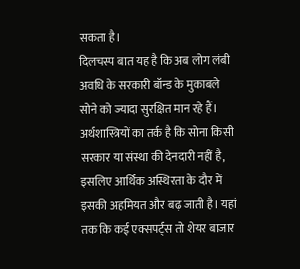सकता है।
दिलचस्प बात यह है कि अब लोग लंबी अवधि के सरकारी बॉन्ड के मुकाबले सोने को ज्यादा सुरक्षित मान रहे हैं। अर्थशास्त्रियों का तर्क है कि सोना किसी सरकार या संस्था की देनदारी नहीं है, इसलिए आर्थिक अस्थिरता के दौर में इसकी अहमियत और बढ़ जाती है। यहां तक कि कई एक्सपर्ट्स तो शेयर बाजार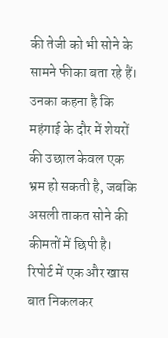की तेजी को भी सोने के सामने फीका बता रहे हैं। उनका कहना है कि महंगाई के दौर में शेयरों की उछाल केवल एक भ्रम हो सकती है, जबकि असली ताकत सोने की कीमतों में छिपी है।
रिपोर्ट में एक और खास बात निकलकर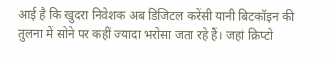आई है कि खुदरा निवेशक अब डिजिटल करेंसी यानी बिटकॉइन की तुलना में सोने पर कहीं ज्यादा भरोसा जता रहे हैं। जहां क्रिप्टो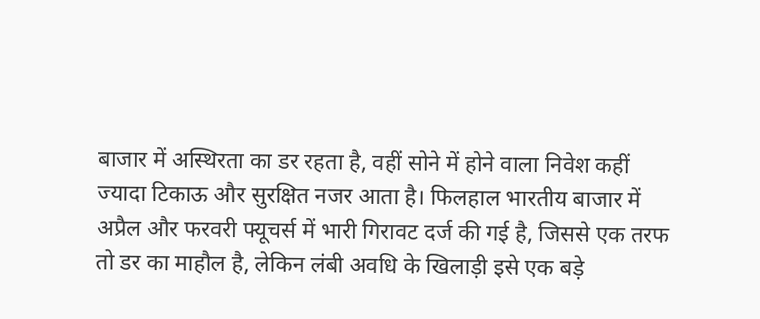बाजार में अस्थिरता का डर रहता है, वहीं सोने में होने वाला निवेश कहीं ज्यादा टिकाऊ और सुरक्षित नजर आता है। फिलहाल भारतीय बाजार में अप्रैल और फरवरी फ्यूचर्स में भारी गिरावट दर्ज की गई है, जिससे एक तरफ तो डर का माहौल है, लेकिन लंबी अवधि के खिलाड़ी इसे एक बड़े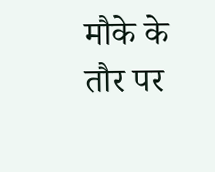मौके के तौर पर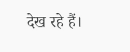देख रहे हैं।